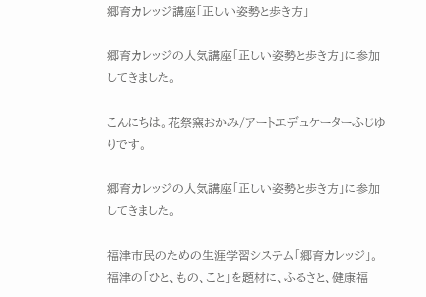郷育カレッジ講座「正しい姿勢と歩き方」

郷育カレッジの人気講座「正しい姿勢と歩き方」に参加してきました。

こんにちは。花祭窯おかみ/アートエデュケーターふじゆりです。

郷育カレッジの人気講座「正しい姿勢と歩き方」に参加してきました。

福津市民のための生涯学習システム「郷育カレッジ」。福津の「ひと、もの、こと」を題材に、ふるさと、健康福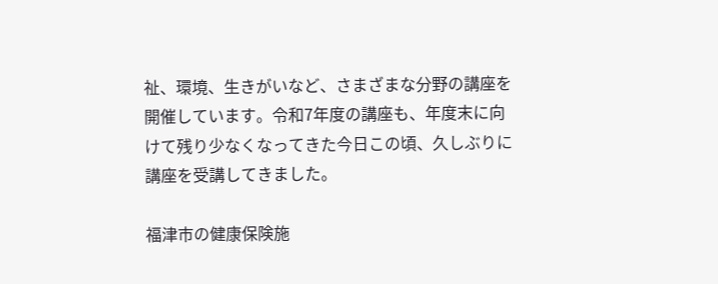祉、環境、生きがいなど、さまざまな分野の講座を開催しています。令和7年度の講座も、年度末に向けて残り少なくなってきた今日この頃、久しぶりに講座を受講してきました。

福津市の健康保険施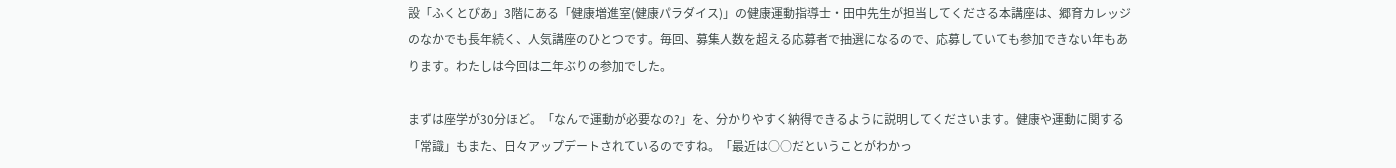設「ふくとぴあ」3階にある「健康増進室(健康パラダイス)」の健康運動指導士・田中先生が担当してくださる本講座は、郷育カレッジのなかでも長年続く、人気講座のひとつです。毎回、募集人数を超える応募者で抽選になるので、応募していても参加できない年もあります。わたしは今回は二年ぶりの参加でした。

まずは座学が30分ほど。「なんで運動が必要なの?」を、分かりやすく納得できるように説明してくださいます。健康や運動に関する「常識」もまた、日々アップデートされているのですね。「最近は○○だということがわかっ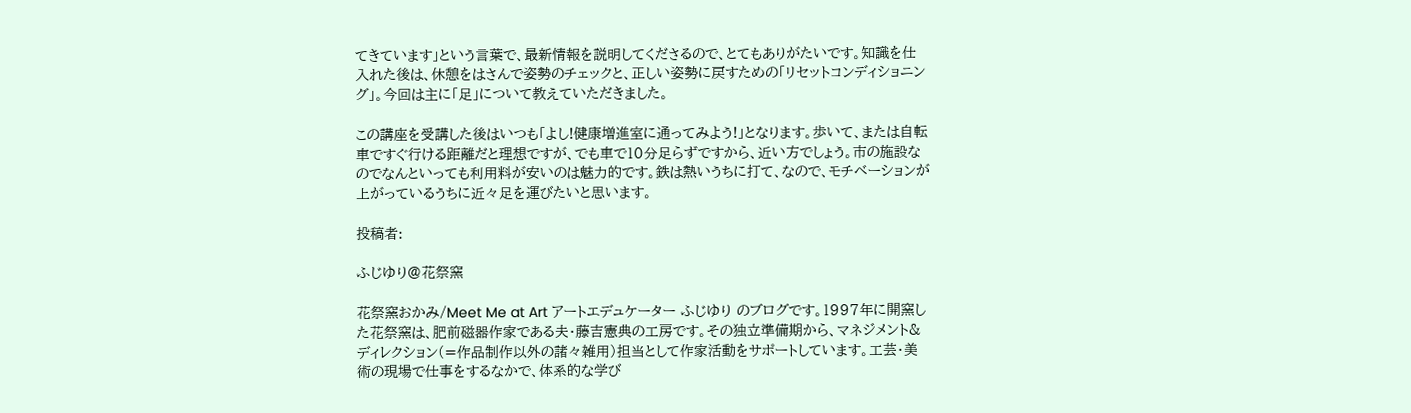てきています」という言葉で、最新情報を説明してくださるので、とてもありがたいです。知識を仕入れた後は、休憩をはさんで姿勢のチェックと、正しい姿勢に戻すための「リセットコンディショニング」。今回は主に「足」について教えていただきました。

この講座を受講した後はいつも「よし!健康増進室に通ってみよう!」となります。歩いて、または自転車ですぐ行ける距離だと理想ですが、でも車で10分足らずですから、近い方でしょう。市の施設なのでなんといっても利用料が安いのは魅力的です。鉄は熱いうちに打て、なので、モチベーションが上がっているうちに近々足を運びたいと思います。

投稿者:

ふじゆり@花祭窯

花祭窯おかみ/Meet Me at Art アートエデュケーター ふじゆり のブログです。1997年に開窯した花祭窯は、肥前磁器作家である夫・藤吉憲典の工房です。その独立準備期から、マネジメント&ディレクション(=作品制作以外の諸々雑用)担当として作家活動をサポートしています。工芸・美術の現場で仕事をするなかで、体系的な学び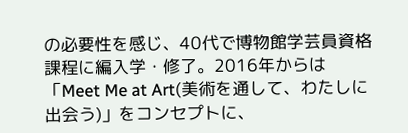の必要性を感じ、40代で博物館学芸員資格課程に編入学・修了。2016年からは「Meet Me at Art(美術を通して、わたしに出会う)」をコンセプトに、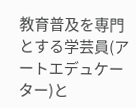教育普及を専門とする学芸員(アートエデュケーター)と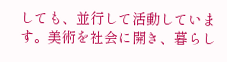しても、並行して活動しています。美術を社会に開き、暮らし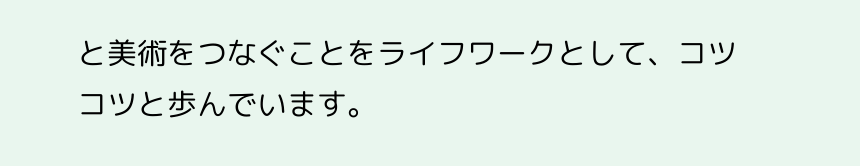と美術をつなぐことをライフワークとして、コツコツと歩んでいます。